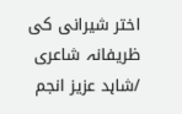اختر شیرانی کی ظریفانہ شاعری /شاہد عزیز انجم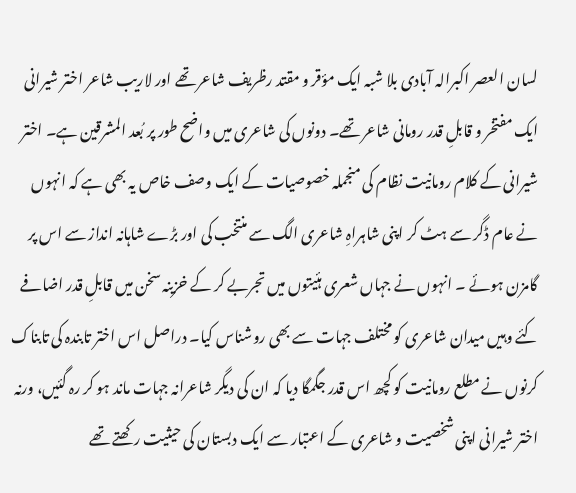لسان العصر اکبرالہ آبادی بلا شبہ ایک مؤقر و مقتد رظریف شاعر تھے اور لاریب شاعر اختر شیرانی ایک مفتخر و قابلِ قدر رومانی شاعر تھے۔ دونوں کی شاعری میں واضح طور پر بُعد المشرقین ہے۔ اختر شیرانی کے کلام رومانیت نظام کی منجملہ خصوصیات کے ایک وصف خاص یہ بھی ہے کہ انہوں نے عام ڈگر سے ہٹ کر اپنی شاہراہِ شاعری الگ سے منتخب کی اور بڑے شاہانہ انداز سے اس پر گامزن ہوئے ۔ انہوں نے جہاں شعری ہئیتوں میں تجربے کر کے خزینہ سخن میں قابلِ قدر اضافے کئے وہیں میدان شاعری کو مختلف جہات سے بھی روشناس کیا۔ دراصل اس اختر تابندہ کی تابناک کرنوں نے مطلع رومانیت کو کچھ اس قدر جگمگا دیا کہ ان کی دیگر شاعرانہ جہات ماند ہو کر رہ گئیں، ورنہ اختر شیرانی اپنی شخصیت و شاعری کے اعتبار سے ایک دبستان کی حیثیت رکھتے تھے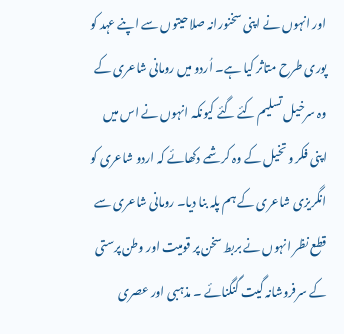اور انہوں نے اپنی سخنورانہ صلاحیتوں سے اپنے عہد کو پوری طرح متاثر کیا ہے۔ اُردو میں رومانی شاعری کے وہ سرخیل تسلیم کئے گئے کیونکہ انہوں نے اس میں اپنی فکر و تخیل کے وہ کرشمے دکھائے کہ اردو شاعری کو انگریزی شاعری کے ہم پلہ بنا دیا۔ رومانی شاعری سے قطع نظر انہوں نے بربط سخن پر قومیت اور وطن پرستی کے سرفروشانہ گیت گنگنائے ۔ مذہبی اور عصری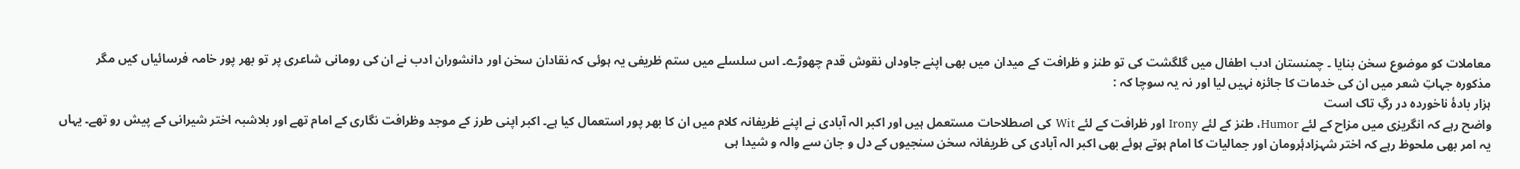معاملات کو موضوع سخن بنایا ۔ چمنستان ادب اطفال میں گلگشت کی تو طنز و ظرافت کے میدان میں بھی اپنے جاوداں نقوش قدم چھوڑے۔ اس سلسلے میں ستم ظریفی یہ ہوئی کہ نقادان سخن اور دانشوران ادب نے ان کی رومانی شاعری پر تو بھر پور خامہ فرسائیاں کیں مگر مذکورہ جہاتِ شعر میں ان کی خدمات کا جائزہ نہیں لیا اور نہ یہ سوچا کہ :
ہزار بادۂ ناخورده در رگِ تاک است
واضح رہے کہ انگریزی میں مزاح کے لئے Humor، طنز کے لئے Irony اور ظرافت کے لئے Wit کی اصطلاحات مستعمل ہیں اور اکبر الہ آبادی نے اپنے ظریفانہ کلام میں ان کا بھر پور استعمال کیا ہے۔ اکبر اپنی طرز کے موجد وظرافت نگاری کے امام تھے اور بلاشبہ اختر شیرانی کے پیش رو تھے۔ یہاں یہ امر بھی ملحوظ رہے کہ اختر شہزادۂرومان اور جمالیات کا امام ہوتے ہوئے بھی اکبر الہ آبادی کی ظریفانہ سخن سنجیوں کے دل و جان سے والہ و شیدا ہی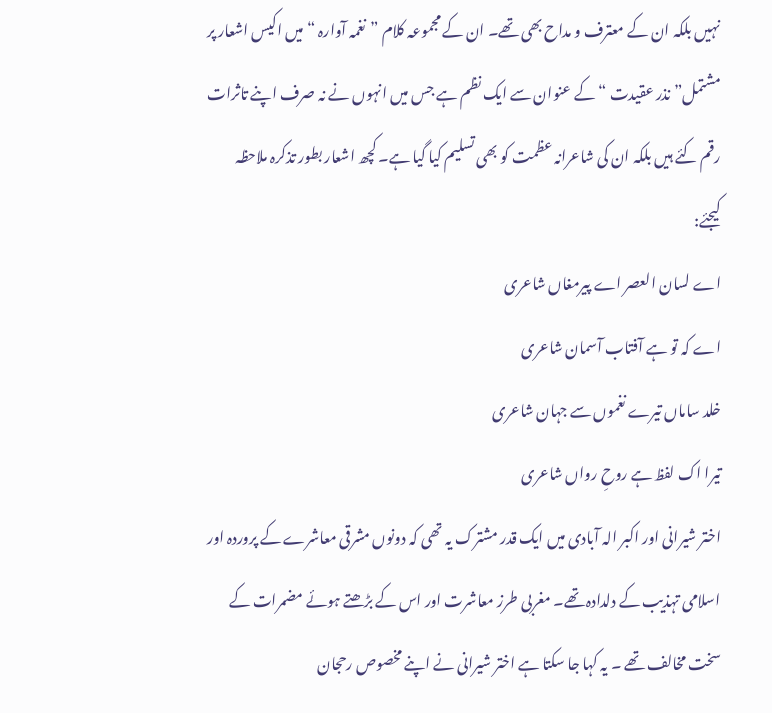نہیں بلکہ ان کے معترف و مداح بھی تھے۔ ان کے مجموعہ کلام ”نغمہ آوارہ “میں اکیس اشعار پر مشتمل” نذر عقیدت “کے عنوان سے ایک نظم ہے جس میں انہوں نے نہ صرف اپنے تاثرات رقم کئے ہیں بلکہ ان کی شاعرانہ عظمت کو بھی تسلیم کیا گیا ہے۔ کچھ اشعار بطور تذکرہ ملاحظہ کیجئے:
اے لسان العصر اے پیرمغاں شاعری
اے کہ تو ہے آفتاب آسمان شاعری
خلد ساماں تیرے نغموں سے جہان شاعری
تیرا اک لفظ ہے روحِ رواں شاعری
اختر شیرانی اور اکبر الہ آبادی میں ایک قدر مشترک یہ تھی کہ دونوں مشرقی معاشرے کے پروردہ اور اسلامی تہذیب کے دلدادہ تھے۔ مغربی طرز معاشرت اور اس کے بڑھتے ہوئے مضمرات کے سخت مخالف تھے ۔ یہ کہا جا سکتا ہے اختر شیرانی نے اپنے مخصوص رحجان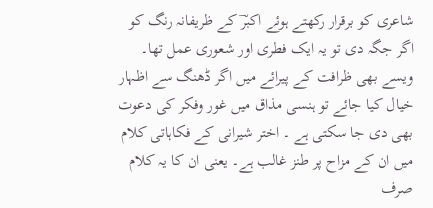شاعری کو برقرار رکھتے ہوئے اکبرؔ کے ظریفانہ رنگ کو اگر جگہ دی تو یہ ایک فطری اور شعوری عمل تھا۔ ویسے بھی ظرافت کے پیرائے میں اگر ڈھنگ سے اظہار خیال کیا جائے تو ہنسی مذاق میں غور وفکر کی دعوت بھی دی جا سکتی ہے ۔ اختر شیرانی کے فکاہاتی کلام میں ان کے مزاح پر طنز غالب ہے۔ یعنی ان کا یہ کلام صرف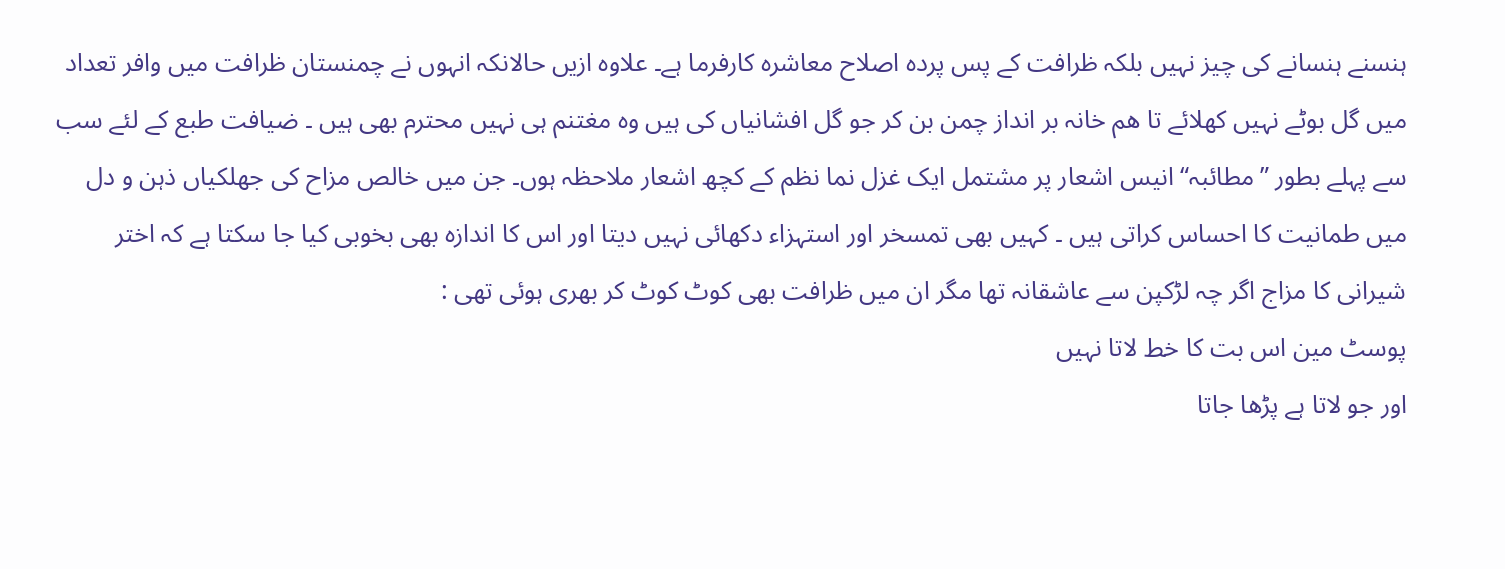ہنسنے ہنسانے کی چیز نہیں بلکہ ظرافت کے پس پردہ اصلاح معاشرہ کارفرما ہے۔ علاوہ ازیں حالانکہ انہوں نے چمنستان ظرافت میں وافر تعداد میں گل بوٹے نہیں کھلائے تا هم خانہ بر انداز چمن بن کر جو گل افشانیاں کی ہیں وہ مغتنم ہی نہیں محترم بھی ہیں ۔ ضیافت طبع کے لئے سب سے پہلے بطور ”مطائبہ“ انیس اشعار پر مشتمل ایک غزل نما نظم کے کچھ اشعار ملاحظہ ہوں۔ جن میں خالص مزاح کی جھلکیاں ذہن و دل میں طمانیت کا احساس کراتی ہیں ۔ کہیں بھی تمسخر اور استہزاء دکھائی نہیں دیتا اور اس کا اندازہ بھی بخوبی کیا جا سکتا ہے کہ اختر شیرانی کا مزاج اگر چہ لڑکپن سے عاشقانہ تھا مگر ان میں ظرافت بھی کوٹ کوٹ کر بھری ہوئی تھی :
پوسٹ مین اس بت کا خط لاتا نہیں
اور جو لاتا ہے پڑھا جاتا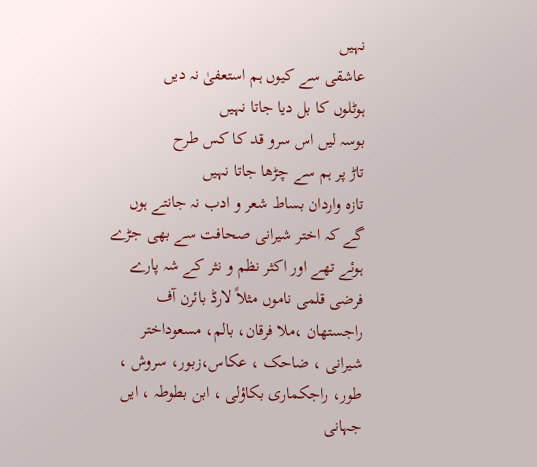نہیں
عاشقی سے کیوں ہم استعفیٰ نہ دیں
ہوٹلوں کا بل دیا جاتا نہیں
بوسہ لیں اس سرو قد کا کس طرح
تاڑ پر ہم سے چڑھا جاتا نہیں
تازه واردان بساط شعر و ادب نہ جانتے ہوں گے کہ اختر شیرانی صحافت سے بھی جڑے ہوئے تھے اور اکثر نظم و نثر کے شہ پارے فرضی قلمی ناموں مثلاً لارڈ بائرن آف راجستھان ،ملا فرقان، بالم، مسعوداختر شیرانی ، ضاحک ، عکاس،زبور، سروش ، طور، راجکماری بکاؤلی ، ابن بطوطہ ، ایں جہانی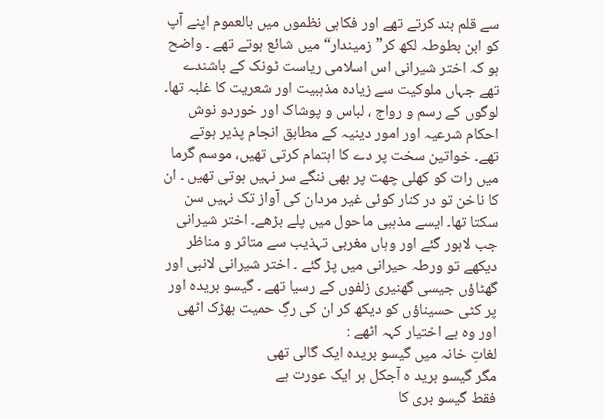سے قلم بند کرتے تھے اور فکاہی نظموں میں بالعموم اپنے آپ کو ابن بطوطہ لکھ کر” زمیندار“ میں شائع ہوتے تھے ۔ واضح ہو کہ اختر شیرانی اس اسلامی ریاست ٹونک کے باشندے تھے جہاں ملوکیت سے زیادہ مذہبیت اور شعریت کا غلبہ تھا۔ لوگوں کے رسم و رواج ، لباس و پوشاک اور خوردو نوش احکام شرعیہ اور امور دینیہ کے مطابق انجام پذیر ہوتے تھے۔ خواتین سخت پر دے کا اہتمام کرتی تھیں، موسم گرما میں رات کو کھلی چھت پر بھی ننگے سر نہیں ہوتی تھیں ۔ ان کا ناخن تو در کنار کوئی غیر مردان کی آواز تک نہیں سن سکتا تھا۔ ایسے مذہبی ماحول میں پلے بڑھے۔ اختر شیرانی جب لاہور گئے اور وہاں مغربی تہذیب سے متاثر و مناظر دیکھے تو ورطہ حیرانی میں پڑ گئے ۔ اختر شیرانی لانبی اور گھٹاؤں جیسی گھنیری زلفوں کے رسیا تھے ۔ گیسو بریدہ اور پر کٹی حسیناؤں کو دیکھ کر ان کی رگِ حمیت بھڑک اٹھی اور وہ بے اختیار کہہ اٹھے :
لغاتِ خانہ میں گیسو بریدہ ایک گالی تھی
مگر گیسو برید ہ آجکل ہر ایک عورت ہے
فقط گیسو بری کا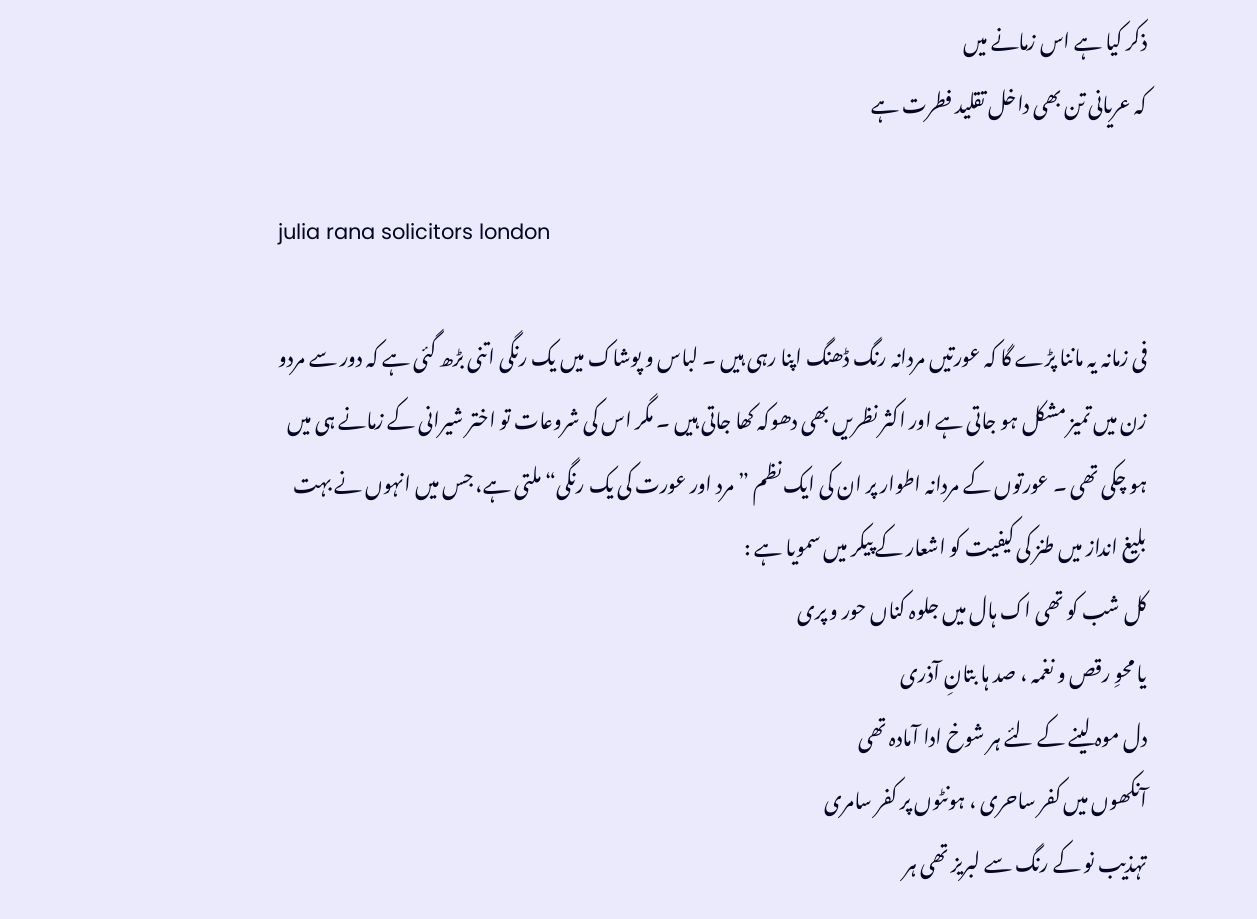ذکر کیا ہے اس زمانے میں
کہ عریانی تن بھی داخل تقلید فطرت ہے

julia rana solicitors london

فی زمانہ یہ ماننا پڑے گا کہ عورتیں مردانہ رنگ ڈھنگ اپنا رہی ہیں ۔ لباس و پوشاک میں یک رنگی اتنی بڑھ گئی ہے کہ دور سے مردو زن میں تمیز مشکل ہو جاتی ہے اور اکثر نظریں بھی دھوکہ کھا جاتی ہیں ۔ مگر اس کی شروعات تو اختر شیرانی کے زمانے ہی میں ہو چکی تھی ۔ عورتوں کے مردانہ اطوار پر ان کی ایک نظم ” مرد اور عورت کی یک رنگی“ملتی ہے، جس میں انہوں نے بہت بلیغ انداز میں طنز کی کیفیت کو اشعار کے پیکر میں سمویا ہے :
کل شب کو تھی اک ہال میں جلوہ کناں حور و پری
یا محوِ رقص و نغمہ ، صد ہا بتانِ آذری
دل موہ لینے کے لئے ہر شوخ ادا آمادہ تھی
آنکھوں میں کفر ساحری ، ہونٹوں پر کفر سامری
تہذیب نو کے رنگ سے لبریز تھی ہر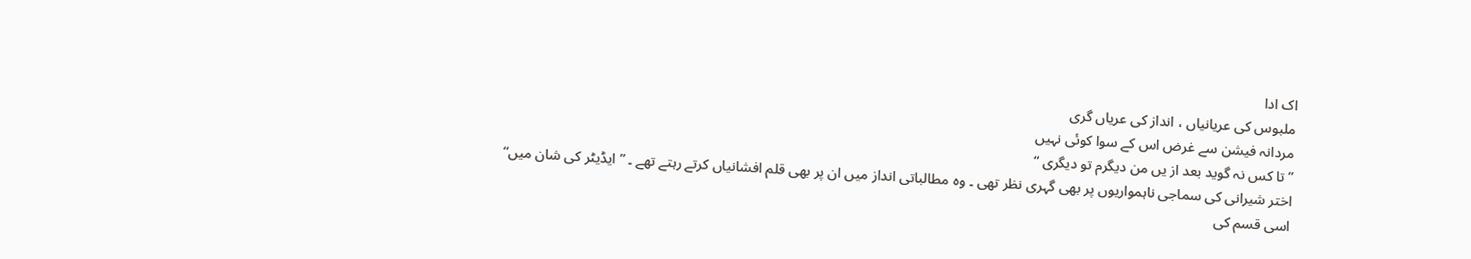اک ادا
ملبوس کی عریانیاں ، انداز کی عریاں گری
مردانہ فیشن سے غرض اس کے سوا کوئی نہیں
”تا کس نہ گوید بعد از یں من دیگرم تو دیگری “
اختر شیرانی کی سماجی ناہمواریوں پر بھی گہری نظر تھی ۔ وہ مطالباتی انداز میں ان پر بھی قلم افشانیاں کرتے رہتے تھے ۔ ”ایڈیٹر کی شان میں“ اسی قسم کی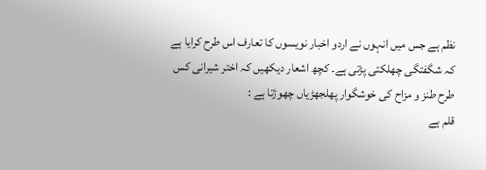نظم ہے جس میں انہوں نے اردو اخبار نویسوں کا تعارف اس طرح کرایا ہے کہ شگفتگی چھلکتی پڑتی ہے۔ کچھ اشعار دیکھیں کہ اختر شیرانی کس طرح طنز و مزاح کی خوشگوار پھلجھڑیاں چھوڑتا ہے :
قلم ہے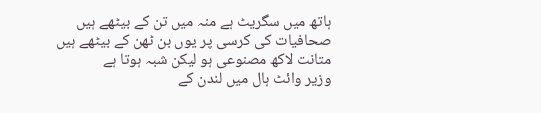ہاتھ میں سگریٹ ہے منہ میں تن کے بیٹھے ہیں
صحافیات کی کرسی پر یوں بن ٹھن کے بیٹھے ہیں
متانت لاکھ مصنوعی ہو لیکن شبہ ہوتا ہے
وزیر وائٹ ہال میں لندن کے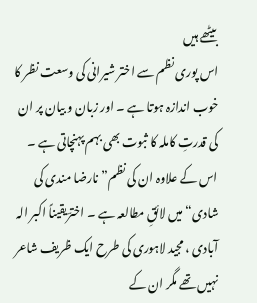بیٹھے ہیں
اس پوری نظم سے اختر شیرانی کی وسعت نظر کا خوب اندازہ ہوتا ہے ۔ اور زبان و بیان پر ان کی قدرتِ کاملہ کا ثبوت بھی بہم پہنچاتی ہے ۔ اس کے علاوہ ان کی نظم”نارضا مندی کی شادی“ میں لائقِ مطالعہ ہے ۔ اخترؔیقیناً اکبر الہ آبادی ، مجید لاہوری کی طرح ایک ظریف شاعر نہیں تھے مگر ان کے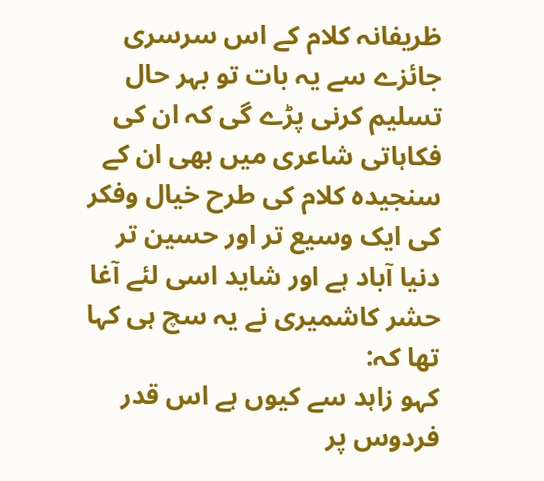ظریفانہ کلام کے اس سرسری جائزے سے یہ بات تو بہر حال تسلیم کرنی پڑے گی کہ ان کی فکاہاتی شاعری میں بھی ان کے سنجیدہ کلام کی طرح خیال وفکر کی ایک وسیع تر اور حسین تر دنیا آباد ہے اور شاید اسی لئے آغا حشر کاشمیری نے یہ سچ ہی کہا تھا کہ:
کہو زاہد سے کیوں ہے اس قدر فردوس پر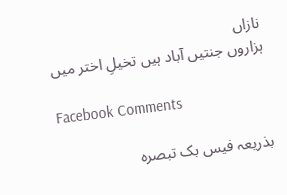نازاں
ہزاروں جنتیں آباد ہیں تخیلِ اختر میں

Facebook Comments

بذریعہ فیس بک تبصرہ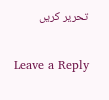تحریر کریں

Leave a Reply